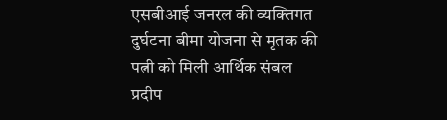एसबीआई जनरल की व्यक्तिगत दुर्घटना बीमा योजना से मृतक की पत्नी को मिली आर्थिक संबल
प्रदीप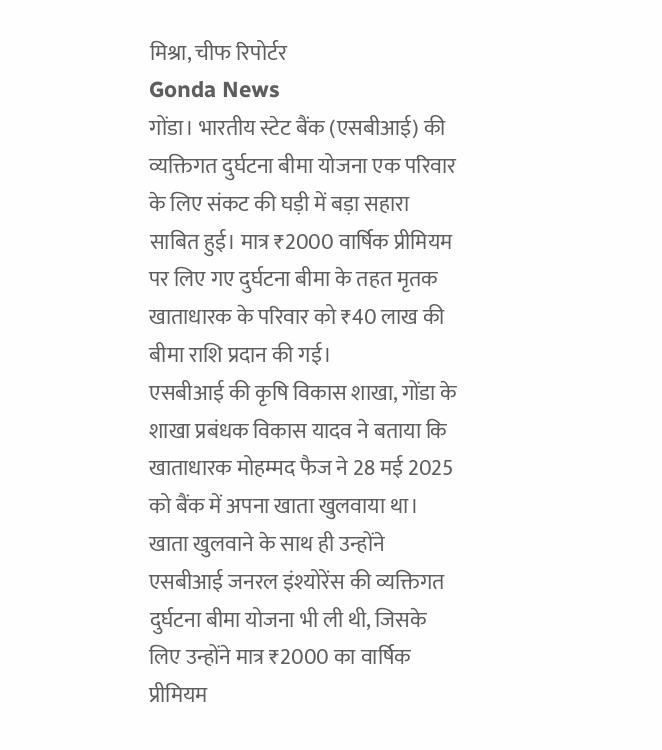मिश्रा, चीफ रिपोर्टर
Gonda News
गोंडा। भारतीय स्टेट बैंक (एसबीआई) की व्यक्तिगत दुर्घटना बीमा योजना एक परिवार के लिए संकट की घड़ी में बड़ा सहारा साबित हुई। मात्र ₹2000 वार्षिक प्रीमियम पर लिए गए दुर्घटना बीमा के तहत मृतक खाताधारक के परिवार को ₹40 लाख की बीमा राशि प्रदान की गई।
एसबीआई की कृषि विकास शाखा, गोंडा के शाखा प्रबंधक विकास यादव ने बताया कि खाताधारक मोहम्मद फैज ने 28 मई 2025 को बैंक में अपना खाता खुलवाया था। खाता खुलवाने के साथ ही उन्होंने एसबीआई जनरल इंश्योरेंस की व्यक्तिगत दुर्घटना बीमा योजना भी ली थी, जिसके लिए उन्होंने मात्र ₹2000 का वार्षिक प्रीमियम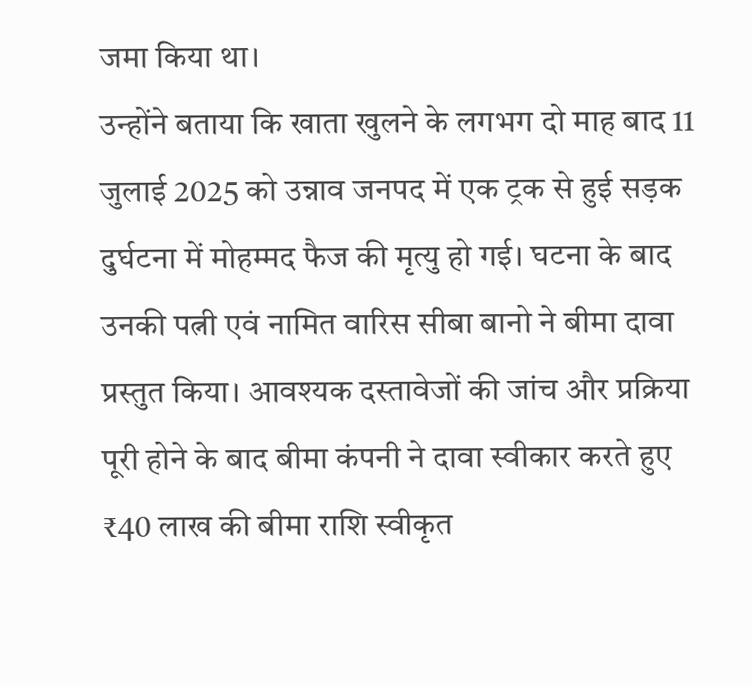जमा किया था।
उन्होंने बताया कि खाता खुलने के लगभग दो माह बाद 11 जुलाई 2025 को उन्नाव जनपद में एक ट्रक से हुई सड़क दुर्घटना में मोहम्मद फैज की मृत्यु हो गई। घटना के बाद उनकी पत्नी एवं नामित वारिस सीबा बानो ने बीमा दावा प्रस्तुत किया। आवश्यक दस्तावेजों की जांच और प्रक्रिया पूरी होने के बाद बीमा कंपनी ने दावा स्वीकार करते हुए ₹40 लाख की बीमा राशि स्वीकृत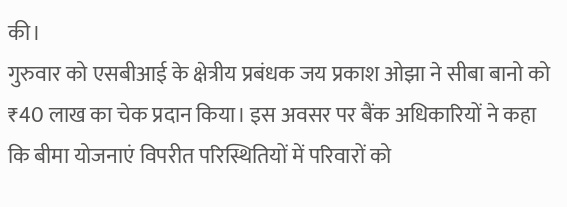की।
गुरुवार को एसबीआई के क्षेत्रीय प्रबंधक जय प्रकाश ओझा ने सीबा बानो को ₹40 लाख का चेक प्रदान किया। इस अवसर पर बैंक अधिकारियों ने कहा कि बीमा योजनाएं विपरीत परिस्थितियों में परिवारों को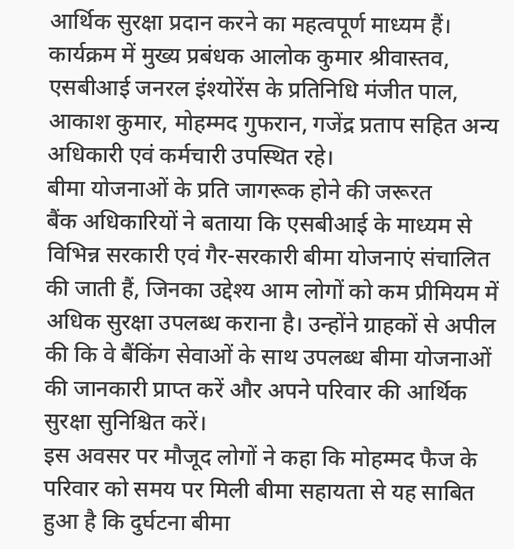आर्थिक सुरक्षा प्रदान करने का महत्वपूर्ण माध्यम हैं।
कार्यक्रम में मुख्य प्रबंधक आलोक कुमार श्रीवास्तव, एसबीआई जनरल इंश्योरेंस के प्रतिनिधि मंजीत पाल, आकाश कुमार, मोहम्मद गुफरान, गजेंद्र प्रताप सहित अन्य अधिकारी एवं कर्मचारी उपस्थित रहे।
बीमा योजनाओं के प्रति जागरूक होने की जरूरत
बैंक अधिकारियों ने बताया कि एसबीआई के माध्यम से विभिन्न सरकारी एवं गैर-सरकारी बीमा योजनाएं संचालित की जाती हैं, जिनका उद्देश्य आम लोगों को कम प्रीमियम में अधिक सुरक्षा उपलब्ध कराना है। उन्होंने ग्राहकों से अपील की कि वे बैंकिंग सेवाओं के साथ उपलब्ध बीमा योजनाओं की जानकारी प्राप्त करें और अपने परिवार की आर्थिक सुरक्षा सुनिश्चित करें।
इस अवसर पर मौजूद लोगों ने कहा कि मोहम्मद फैज के परिवार को समय पर मिली बीमा सहायता से यह साबित हुआ है कि दुर्घटना बीमा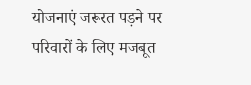योजनाएं जरूरत पड़ने पर परिवारों के लिए मजबूत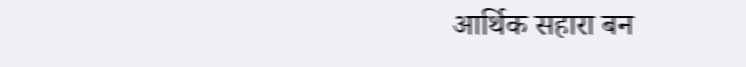आर्थिक सहारा बन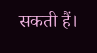सकती हैं।